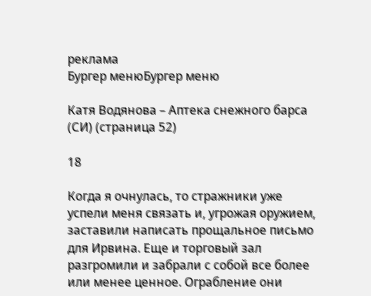реклама
Бургер менюБургер меню

Катя Водянова – Аптека снежного барса (СИ) (страница 52)

18

Когда я очнулась, то стражники уже успели меня связать и, угрожая оружием, заставили написать прощальное письмо для Ирвина. Еще и торговый зал разгромили и забрали с собой все более или менее ценное. Ограбление они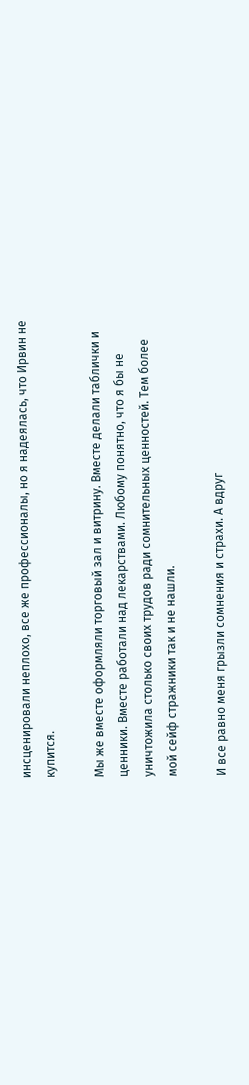инсценировали неплохо, все же профессионалы, но я надеялась, что Ирвин не купится.

Мы же вместе оформляли торговый зал и витрину. Вместе делали таблички и ценники. Вместе работали над лекарствами. Любому понятно, что я бы не уничтожила столько своих трудов ради сомнительных ценностей. Тем более мой сейф стражники так и не нашли.

И все равно меня грызли сомнения и страхи. А вдруг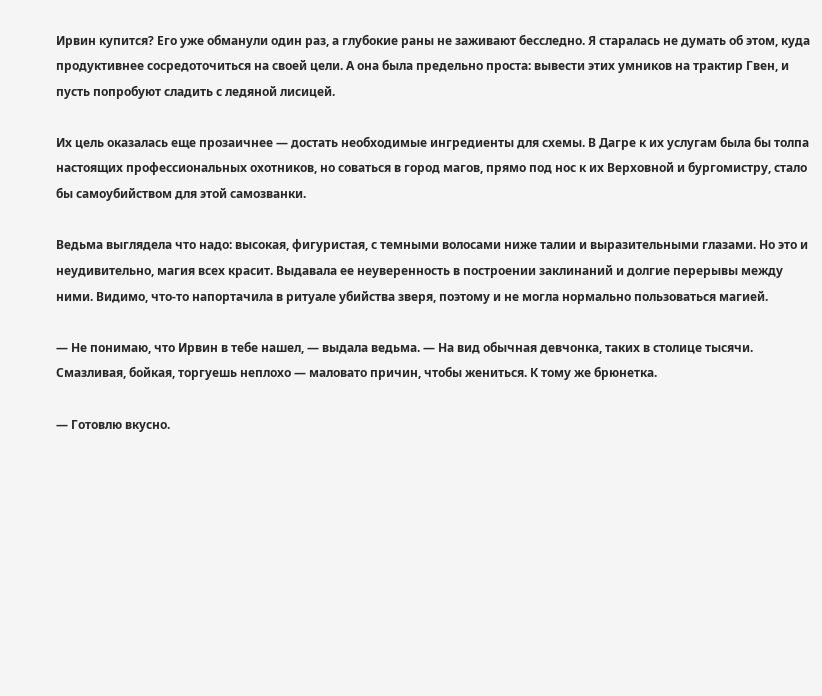Ирвин купится? Его уже обманули один раз, а глубокие раны не заживают бесследно. Я старалась не думать об этом, куда продуктивнее сосредоточиться на своей цели. А она была предельно проста: вывести этих умников на трактир Гвен, и пусть попробуют сладить с ледяной лисицей.

Их цель оказалась еще прозаичнее — достать необходимые ингредиенты для схемы. В Дагре к их услугам была бы толпа настоящих профессиональных охотников, но соваться в город магов, прямо под нос к их Верховной и бургомистру, стало бы самоубийством для этой самозванки.

Ведьма выглядела что надо: высокая, фигуристая, с темными волосами ниже талии и выразительными глазами. Но это и неудивительно, магия всех красит. Выдавала ее неуверенность в построении заклинаний и долгие перерывы между ними. Видимо, что-то напортачила в ритуале убийства зверя, поэтому и не могла нормально пользоваться магией.

— Не понимаю, что Ирвин в тебе нашел, — выдала ведьма. — На вид обычная девчонка, таких в столице тысячи. Смазливая, бойкая, торгуешь неплохо — маловато причин, чтобы жениться. К тому же брюнетка.

— Готовлю вкусно.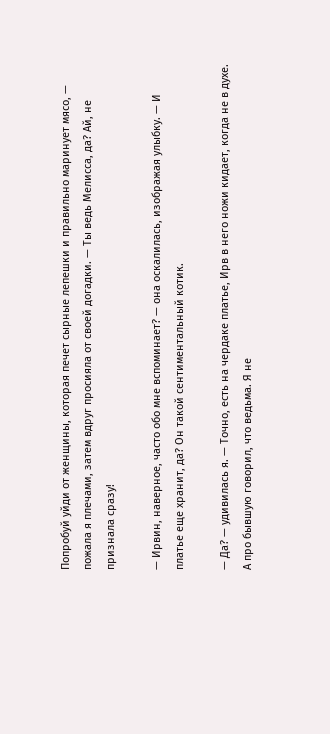Попробуй уйди от женщины, которая печет сырные лепешки и правильно маринует мясо, — пожала я плечами, затем вдруг просияла от своей догадки. — Ты ведь Мелисса, да? Ай, не признала сразу!

— Ирвин, наверное, часто обо мне вспоминает? — она оскалилась, изображая улыбку. — И платье еще хранит, да? Он такой сентиментальный котик.

— Да? — удивилась я. — Точно, есть на чердаке платье, Ирв в него ножи кидает, когда не в духе. А про бывшую говорил, что ведьма. Я не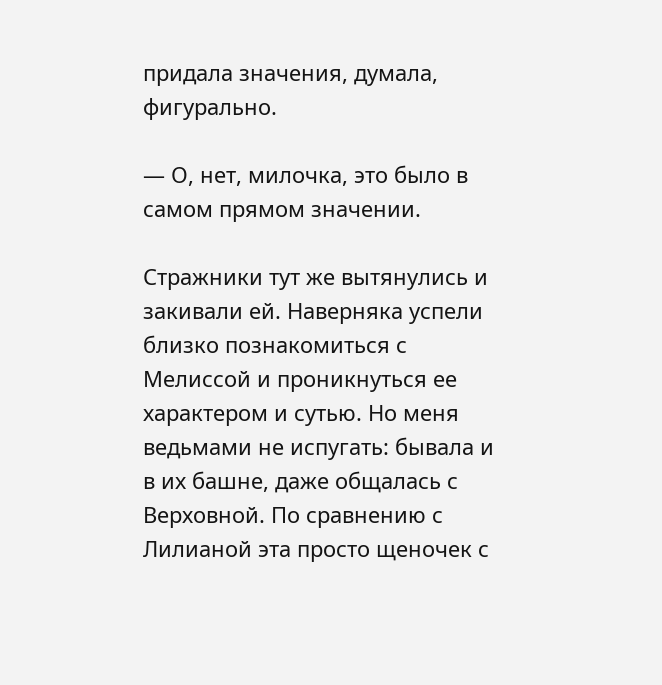придала значения, думала, фигурально.

— О, нет, милочка, это было в самом прямом значении.

Стражники тут же вытянулись и закивали ей. Наверняка успели близко познакомиться с Мелиссой и проникнуться ее характером и сутью. Но меня ведьмами не испугать: бывала и в их башне, даже общалась с Верховной. По сравнению с Лилианой эта просто щеночек с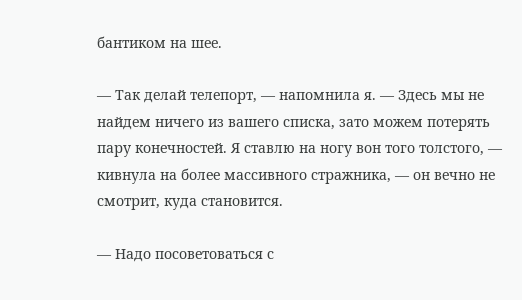бантиком на шее.

— Так делай телепорт, — напомнила я. — Здесь мы не найдем ничего из вашего списка, зато можем потерять пару конечностей. Я ставлю на ногу вон того толстого, — кивнула на более массивного стражника, — он вечно не смотрит, куда становится.

— Надо посоветоваться с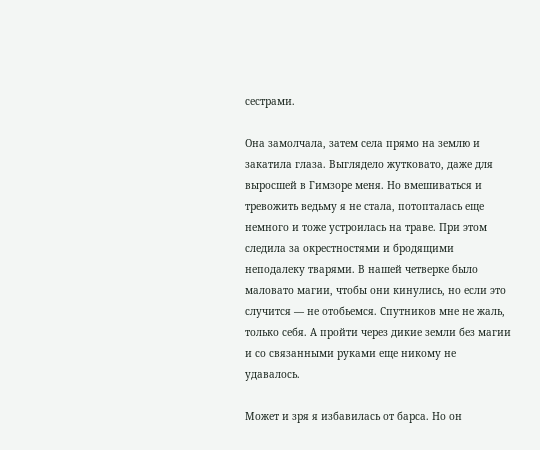сестрами.

Она замолчала, затем села прямо на землю и закатила глаза. Выглядело жутковато, даже для выросшей в Гимзоре меня. Но вмешиваться и тревожить ведьму я не стала, потопталась еще немного и тоже устроилась на траве. При этом следила за окрестностями и бродящими неподалеку тварями. В нашей четверке было маловато магии, чтобы они кинулись, но если это случится — не отобьемся. Спутников мне не жаль, только себя. А пройти через дикие земли без магии и со связанными руками еще никому не удавалось.

Может и зря я избавилась от барса. Но он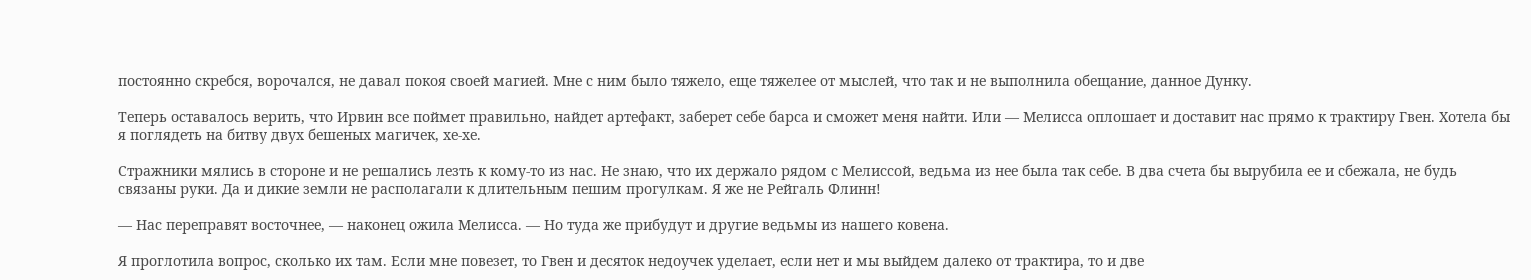постоянно скребся, ворочался, не давал покоя своей магией. Мне с ним было тяжело, еще тяжелее от мыслей, что так и не выполнила обещание, данное Дунку.

Теперь оставалось верить, что Ирвин все поймет правильно, найдет артефакт, заберет себе барса и сможет меня найти. Или — Мелисса оплошает и доставит нас прямо к трактиру Гвен. Хотела бы я поглядеть на битву двух бешеных магичек, хе-хе.

Стражники мялись в стороне и не решались лезть к кому-то из нас. Не знаю, что их держало рядом с Мелиссой, ведьма из нее была так себе. В два счета бы вырубила ее и сбежала, не будь связаны руки. Да и дикие земли не располагали к длительным пешим прогулкам. Я же не Рейгаль Флинн!

— Нас переправят восточнее, — наконец ожила Мелисса. — Но туда же прибудут и другие ведьмы из нашего ковена.

Я проглотила вопрос, сколько их там. Если мне повезет, то Гвен и десяток недоучек уделает, если нет и мы выйдем далеко от трактира, то и две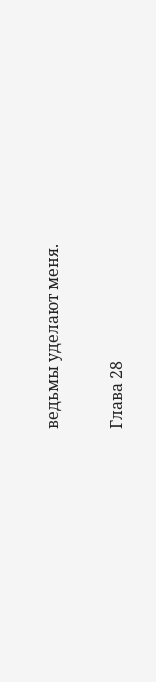ведьмы уделают меня.

Глава 28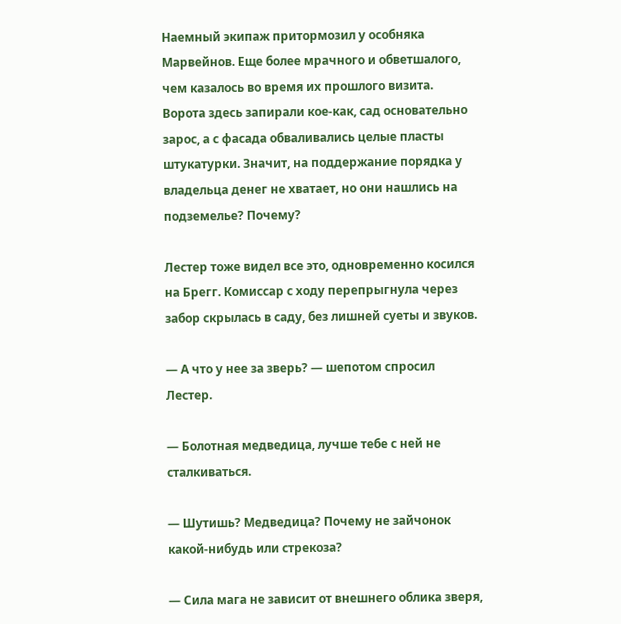Наемный экипаж притормозил у особняка Марвейнов. Еще более мрачного и обветшалого, чем казалось во время их прошлого визита. Ворота здесь запирали кое-как, сад основательно зарос, а с фасада обваливались целые пласты штукатурки. Значит, на поддержание порядка у владельца денег не хватает, но они нашлись на подземелье? Почему?

Лестер тоже видел все это, одновременно косился на Брегг. Комиссар с ходу перепрыгнула через забор скрылась в саду, без лишней суеты и звуков.

— А что у нее за зверь? — шепотом спросил Лестер.

— Болотная медведица, лучше тебе с ней не сталкиваться.

— Шутишь? Медведица? Почему не зайчонок какой-нибудь или стрекоза?

— Сила мага не зависит от внешнего облика зверя,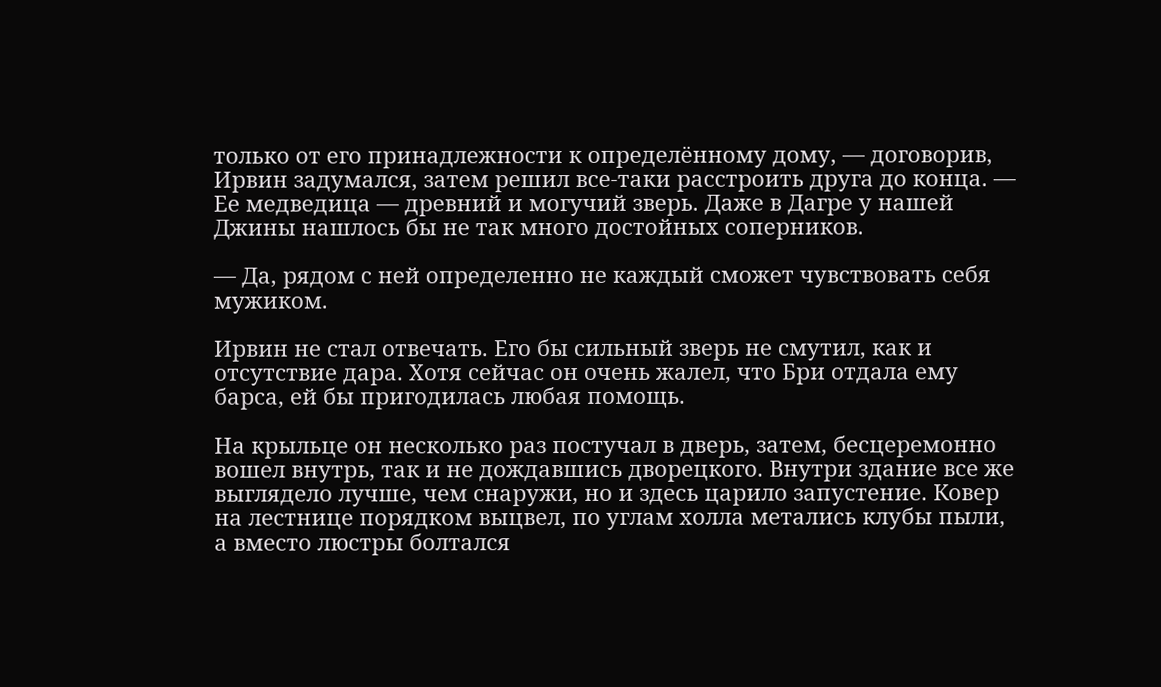только от его принадлежности к определённому дому, — договорив, Ирвин задумался, затем решил все-таки расстроить друга до конца. — Ее медведица — древний и могучий зверь. Даже в Дагре у нашей Джины нашлось бы не так много достойных соперников.

— Да, рядом с ней определенно не каждый сможет чувствовать себя мужиком.

Ирвин не стал отвечать. Его бы сильный зверь не смутил, как и отсутствие дара. Хотя сейчас он очень жалел, что Бри отдала ему барса, ей бы пригодилась любая помощь.

На крыльце он несколько раз постучал в дверь, затем, бесцеремонно вошел внутрь, так и не дождавшись дворецкого. Внутри здание все же выглядело лучше, чем снаружи, но и здесь царило запустение. Ковер на лестнице порядком выцвел, по углам холла метались клубы пыли, а вместо люстры болтался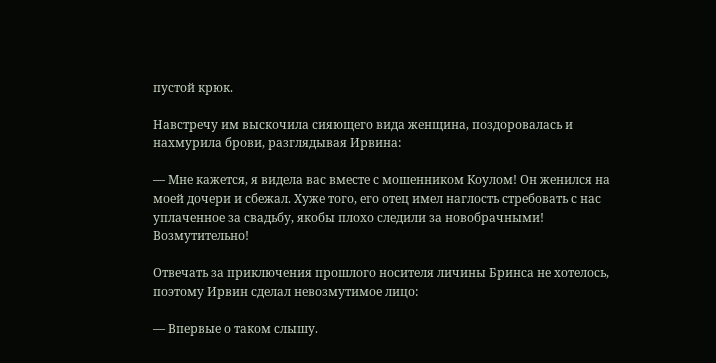пустой крюк.

Навстречу им выскочила сияющего вида женщина, поздоровалась и нахмурила брови, разглядывая Ирвина:

— Мне кажется, я видела вас вместе с мошенником Коулом! Он женился на моей дочери и сбежал. Хуже того, его отец имел наглость стребовать с нас уплаченное за свадьбу, якобы плохо следили за новобрачными! Возмутительно!

Отвечать за приключения прошлого носителя личины Бринса не хотелось, поэтому Ирвин сделал невозмутимое лицо:

— Впервые о таком слышу.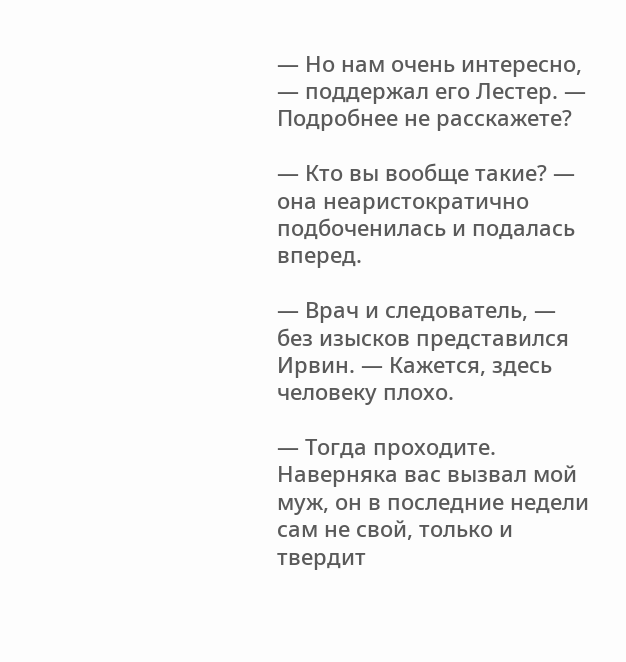— Но нам очень интересно, — поддержал его Лестер. — Подробнее не расскажете?

— Кто вы вообще такие? — она неаристократично подбоченилась и подалась вперед.

— Врач и следователь, — без изысков представился Ирвин. — Кажется, здесь человеку плохо.

— Тогда проходите. Наверняка вас вызвал мой муж, он в последние недели сам не свой, только и твердит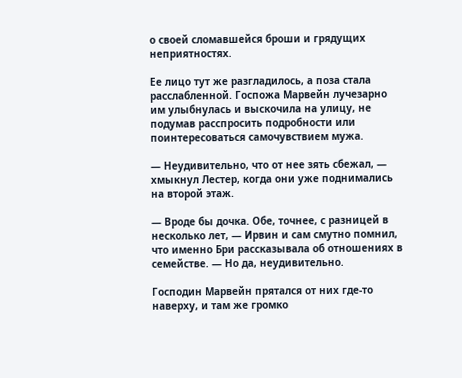о своей сломавшейся броши и грядущих неприятностях.

Ее лицо тут же разгладилось, а поза стала расслабленной. Госпожа Марвейн лучезарно им улыбнулась и выскочила на улицу, не подумав расспросить подробности или поинтересоваться самочувствием мужа.

— Неудивительно, что от нее зять сбежал, — хмыкнул Лестер, когда они уже поднимались на второй этаж.

— Вроде бы дочка. Обе, точнее, с разницей в несколько лет, — Ирвин и сам смутно помнил, что именно Бри рассказывала об отношениях в семействе. — Но да, неудивительно.

Господин Марвейн прятался от них где-то наверху, и там же громко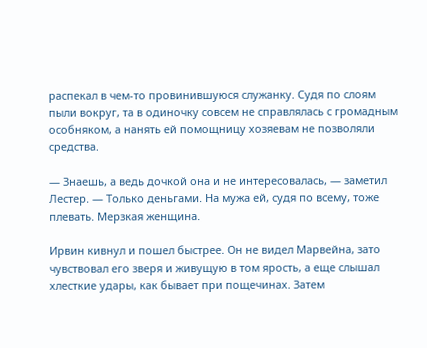распекал в чем-то провинившуюся служанку. Судя по слоям пыли вокруг, та в одиночку совсем не справлялась с громадным особняком, а нанять ей помощницу хозяевам не позволяли средства.

— Знаешь, а ведь дочкой она и не интересовалась, — заметил Лестер. — Только деньгами. На мужа ей, судя по всему, тоже плевать. Мерзкая женщина.

Ирвин кивнул и пошел быстрее. Он не видел Марвейна, зато чувствовал его зверя и живущую в том ярость, а еще слышал хлесткие удары, как бывает при пощечинах. Затем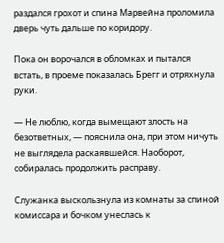раздался грохот и спина Марвейна проломила дверь чуть дальше по коридору.

Пока он ворочался в обломках и пытался встать, в проеме показалась Брегг и отряхнула руки.

— Не люблю, когда вымещают злость на безответных, — пояснила она, при этом ничуть не выглядела раскаявшейся. Наоборот, собиралась продолжить расправу.

Служанка выскользнула из комнаты за спиной комиссара и бочком унеслась к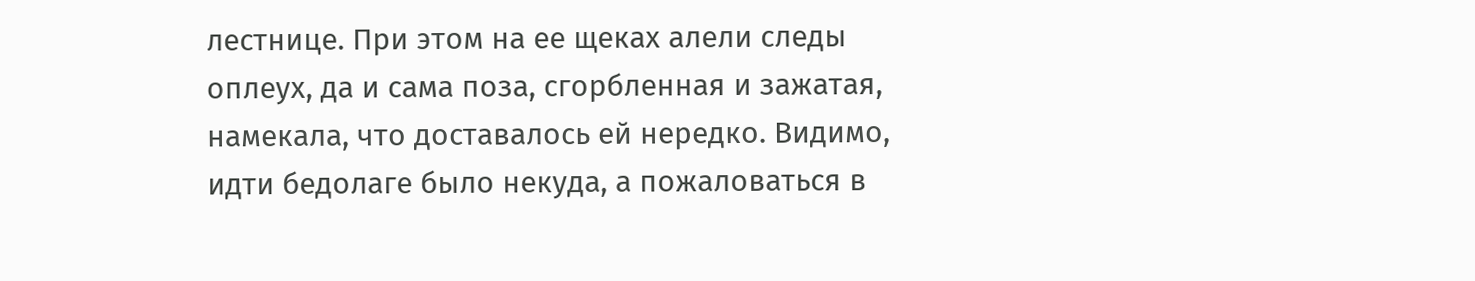лестнице. При этом на ее щеках алели следы оплеух, да и сама поза, сгорбленная и зажатая, намекала, что доставалось ей нередко. Видимо, идти бедолаге было некуда, а пожаловаться в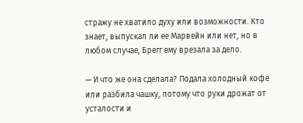стражу не хватило духу или возможности. Кто знает, выпускал ли ее Марвейн или нет, но в любом случае, Брегг ему врезала за дело.

— И что же она сделала? Подала холодный кофе или разбила чашку, потому что руки дрожат от усталости и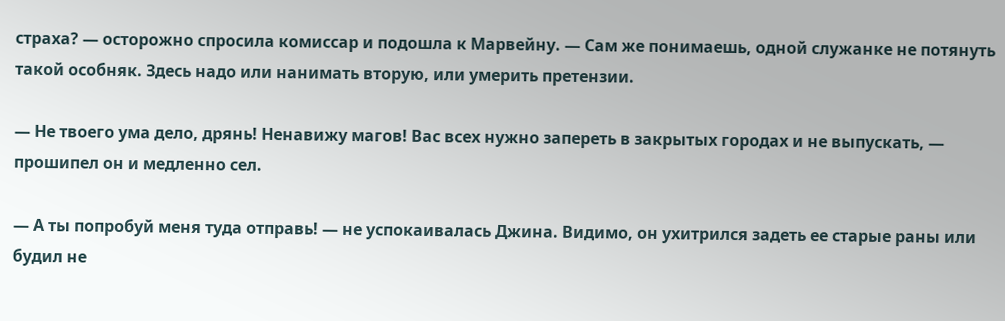страха? — осторожно спросила комиссар и подошла к Марвейну. — Сам же понимаешь, одной служанке не потянуть такой особняк. Здесь надо или нанимать вторую, или умерить претензии.

— Не твоего ума дело, дрянь! Ненавижу магов! Вас всех нужно запереть в закрытых городах и не выпускать, — прошипел он и медленно сел.

— А ты попробуй меня туда отправь! — не успокаивалась Джина. Видимо, он ухитрился задеть ее старые раны или будил не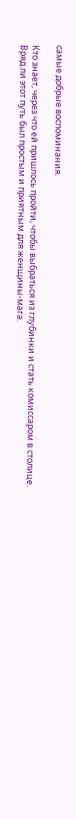самые добрые воспоминания.

Кто знает, через что ей пришлось пройти, чтобы выбраться из глубинки и стать комиссаром в столице. Вряд ли этот путь был простым и приятным для женщины-мага.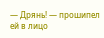— Дрянь! — прошипел ей в лицо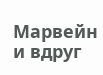Марвейн и вдруг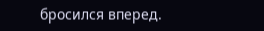бросился вперед.